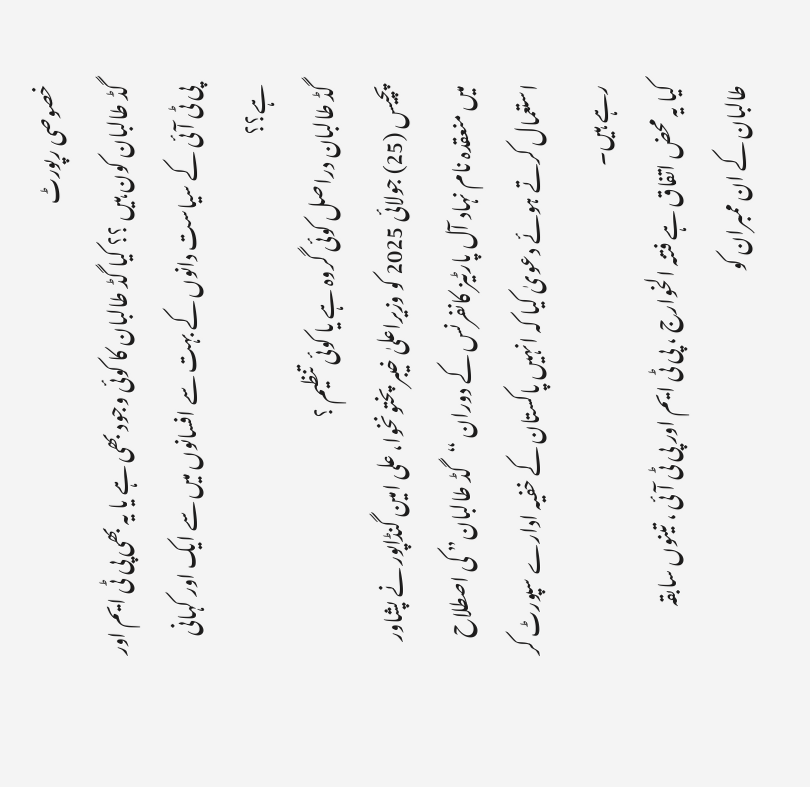خصوصی رپورٹ
گڈ طالبان کون ہیں ؟؟ کیا گڈ طالبان کا کوئی وجود بھی ہے یا یہ بھی پی ٹی ایم اور پی ٹی آئی کے سیاست دانوں کے بہت سے افسانوں میں سے ایک اور کہانی ہے؟؟
گڈ طالبان دراصل کوئی گروہ ہے یا کوئی تنظیم ؟
پچیس (25) جولائی 2025 کو وزیراعلیٰ خیبر پختونخوا، علی امین گنڈاپور نے پشاور میں منعقدہ نام نہاد آل پارٹیز کانفرنس کے دوران “گڈ طالبان” کی اصطلاح استعمال کرتے ہوئے دعویٰ کیا کہ انہیں پاکستان کے خفیہ ادارے سپورٹ کر رہے ہیں۔
کیا یہ محض اتفاق ہے فتنہ الخوارج ، پی ٹی ایم اور پی ٹی آئی ، تینوں سابقہ طالبان کے ان ممبران کو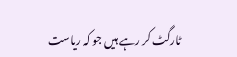ٹارگٹ کر رہے ہیں جو کہ ریاست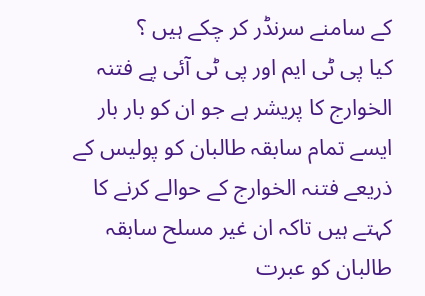کے سامنے سرنڈر کر چکے ہیں ؟
کیا پی ٹی ایم اور پی ٹی آئی پے فتنہ الخوارج کا پریشر ہے جو ان کو بار بار ایسے تمام سابقہ طالبان کو پولیس کے ذریعے فتنہ الخوارج کے حوالے کرنے کا کہتے ہیں تاکہ ان غیر مسلح سابقہ طالبان کو عبرت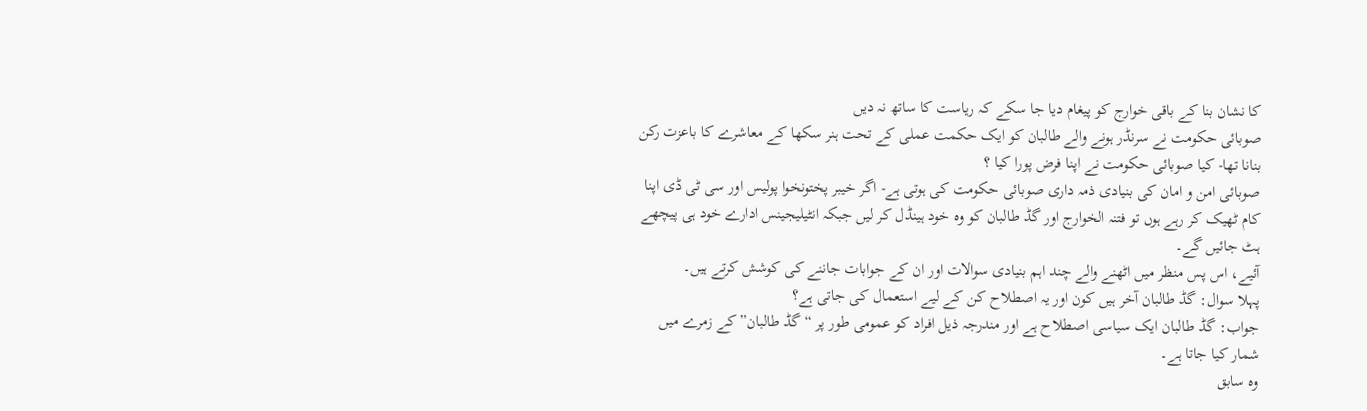کا نشان بنا کے باقی خوارج کو پیغام دیا جا سکے کہ ریاست کا ساتھ نہ دیں
صوبائی حکومت نے سرنڈر ہونے والے طالبان کو ایک حکمت عملی کے تحت ہنر سکھا کے معاشرے کا باعزت رکن بنانا تھا- کیا صوبائی حکومت نے اپنا فرض پورا کیا ؟
صوبائی امن و امان کی بنیادی ذمہ داری صوبائی حکومت کی ہوتی ہے- اگر خیبر پختونخوا پولیس اور سی ٹی ڈی اپنا کام ٹھیک کر رہے ہوں تو فتنہ الخوارج اور گڈ طالبان کو وہ خود ہینڈل کر لیں جبکہ انٹیلیجینس ادارے خود ہی پیچھے ہٹ جائیں گے۔
آئیے، اس پس منظر میں اٹھنے والے چند اہم بنیادی سوالات اور ان کے جوابات جاننے کی کوشش کرتے ہیں۔
پہلا سوال: گڈ طالبان آخر ہیں کون اور یہ اصطلاح کن کے لیے استعمال کی جاتی ہے؟
جواب: گڈ طالبان ایک سیاسی اصطلاح ہے اور مندرجہ ذیل افراد کو عمومی طور پر “گڈ طالبان” کے زمرے میں شمار کیا جاتا ہے۔
وہ سابق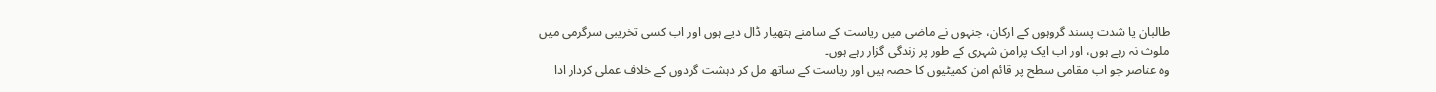طالبان یا شدت پسند گروہوں کے ارکان، جنہوں نے ماضی میں ریاست کے سامنے ہتھیار ڈال دیے ہوں اور اب کسی تخریبی سرگرمی میں ملوث نہ رہے ہوں، اور اب ایک پرامن شہری کے طور پر زندگی گزار رہے ہوں۔
وہ عناصر جو اب مقامی سطح پر قائم امن کمیٹیوں کا حصہ ہیں اور ریاست کے ساتھ مل کر دہشت گردوں کے خلاف عملی کردار ادا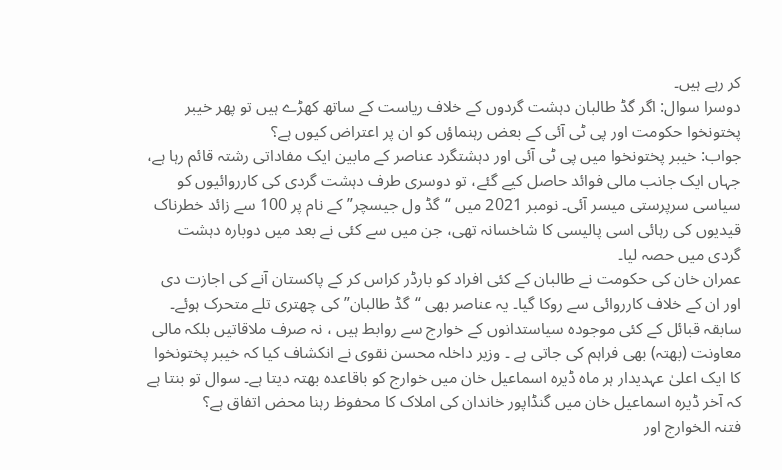کر رہے ہیں۔
دوسرا سوال: اگر گڈ طالبان دہشت گردوں کے خلاف ریاست کے ساتھ کھڑے ہیں تو پھر خیبر پختونخوا حکومت اور پی ٹی آئی کے بعض رہنماؤں کو ان پر اعتراض کیوں ہے؟
جواب: خیبر پختونخوا میں پی ٹی آئی اور دہشتگرد عناصر کے مابین ایک مفاداتی رشتہ قائم رہا ہے، جہاں ایک جانب مالی فوائد حاصل کیے گئے، تو دوسری طرف دہشت گردی کی کارروائیوں کو سیاسی سرپرستی میسر آئی۔ نومبر 2021 میں “گڈ ول جیسچر” کے نام پر 100 سے زائد خطرناک قیدیوں کی رہائی اسی پالیسی کا شاخسانہ تھی، جن میں سے کئی نے بعد میں دوبارہ دہشت گردی میں حصہ لیا۔
عمران خان کی حکومت نے طالبان کے کئی افراد کو بارڈر کراس کر کے پاکستان آنے کی اجازت دی اور ان کے خلاف کارروائی سے روکا گیا۔ یہ عناصر بھی “گڈ طالبان” کی چھتری تلے متحرک ہوئے۔
سابقہ قبائل کے کئی موجودہ سیاستدانوں کے خوارج سے روابط ہیں ، نہ صرف ملاقاتیں بلکہ مالی معاونت (بھتہ) بھی فراہم کی جاتی ہے ۔ وزیر داخلہ محسن نقوی نے انکشاف کیا کہ خیبر پختونخوا کا ایک اعلیٰ عہدیدار ہر ماہ ڈیرہ اسماعیل خان میں خوارج کو باقاعدہ بھتہ دیتا ہے۔ سوال تو بنتا ہے کہ آخر ڈیرہ اسماعیل خان میں گنڈاپور خاندان کی املاک کا محفوظ رہنا محض اتفاق ہے؟
فتنہ الخوارج اور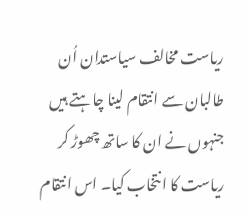ریاست مخالف سیاستدان اُن طالبان سے انتقام لینا چاہتے ہیں جنہوں نے ان کا ساتھ چھوڑ کر ریاست کا انتخاب کیا۔ اس انتقام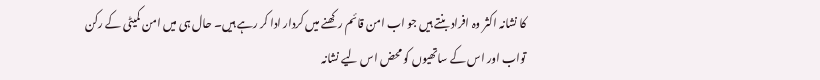کا نشانہ اکثر وہ افراد بنتے ہیں جو اب امن قائم رکھنے میں کردار ادا کر رہے ہیں۔ حال ہی میں امن کمیٹی کے رکن تواب اور اس کے ساتھیوں کو محض اس لیے نشانہ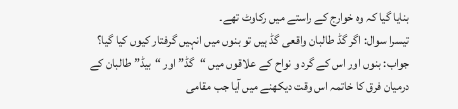بنایا گیا کہ وہ خوارج کے راستے میں رکاوٹ تھے۔
تیسرا سوال: اگر گڈ طالبان واقعی گڈ ہیں تو بنوں میں انہیں گرفتار کیوں کیا گیا؟
جواب: بنوں اور اس کے گرد و نواح کے علاقوں میں “گڈ” اور “بیڈ” طالبان کے درمیان فرق کا خاتمہ اس وقت دیکھنے میں آیا جب مقامی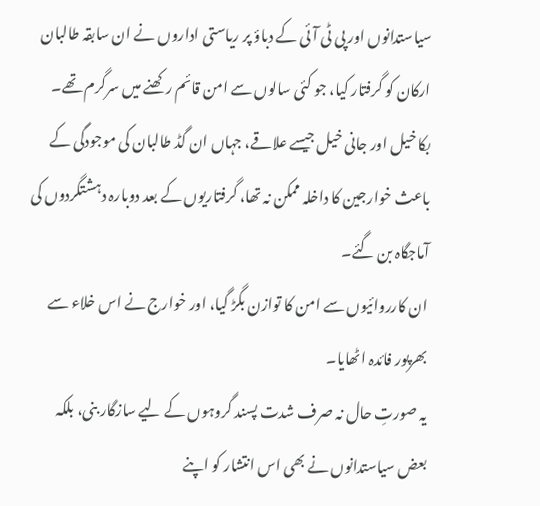سیاستدانوں اور پی ٹی آئی کے دباؤ پر ریاستی اداروں نے ان سابقہ طالبان ارکان کو گرفتار کیا، جو کئی سالوں سے امن قائم رکھنے میں سرگرم تھے۔
بکا خیل اور جانی خیل جیسے علاقے، جہاں ان گڈ طالبان کی موجودگی کے باعث خوارجین کا داخلہ ممکن نہ تھا، گرفتاریوں کے بعد دوبارہ دہشتگردوں کی آماجگاہ بن گئے۔
ان کارروائیوں سے امن کا توازن بگڑ گیا، اور خوارج نے اس خلاء سے بھرپور فائدہ اٹھایا۔
یہ صورتِ حال نہ صرف شدت پسند گروہوں کے لیے سازگار بنی، بلکہ بعض سیاستدانوں نے بھی اس انتشار کو اپنے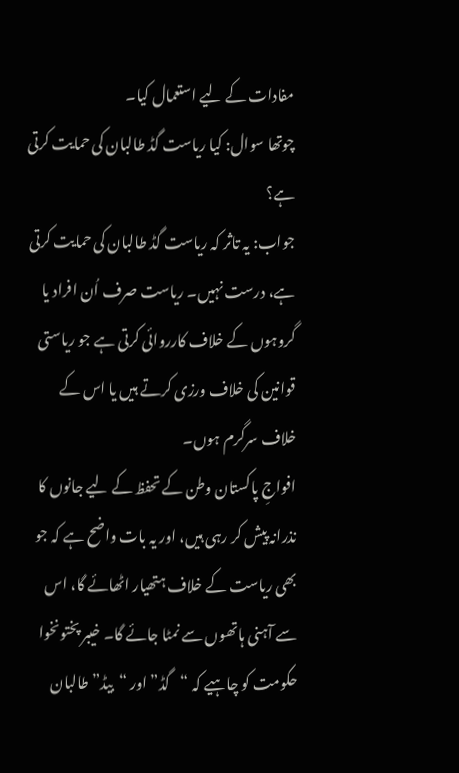مفادات کے لیے استعمال کیا۔
چوتھا سوال: کیا ریاست گڈ طالبان کی حمایت کرتی ہے؟
جواب: یہ تاثر کہ ریاست گڈ طالبان کی حمایت کرتی ہے، درست نہیں۔ ریاست صرف اُن افراد یا گروہوں کے خلاف کارروائی کرتی ہے جو ریاستی قوانین کی خلاف ورزی کرتے ہیں یا اس کے خلاف سرگرم ہوں۔
افواجِ پاکستان وطن کے تحفظ کے لیے جانوں کا نذرانہ پیش کر رہی ہیں، اور یہ بات واضح ہے کہ جو بھی ریاست کے خلاف ہتھیار اٹھائے گا، اس سے آہنی ہاتھوں سے نمٹا جائے گا۔ خیبر پختونخوا حکومت کو چاہیے کہ “گڈ” اور “بیڈ” طالبان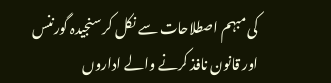کی مبہم اصطلاحات سے نکل کر سنجیدہ گورننس اور قانون نافذ کرنے والے اداروں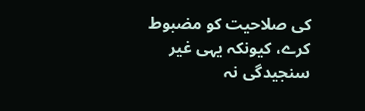کی صلاحیت کو مضبوط کرے، کیونکہ یہی غیر سنجیدگی نہ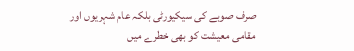صرف صوبے کی سیکیورٹی بلکہ عام شہریوں اور مقامی معیشت کو بھی خطرے میں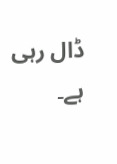ڈال رہی ہے۔